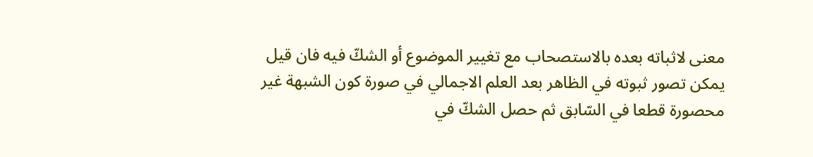معنى لاثباته بعده بالاستصحاب مع تغيير الموضوع أو الشكّ فيه فان قيل يمكن تصور ثبوته في الظاهر بعد العلم الاجمالي في صورة كون الشبهة غير محصورة قطعا في السّابق ثم حصل الشكّ في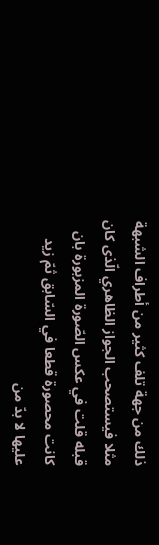ذلك من جهة تلف كثير من أطراف الشبهة مثلا فيستصحب الجواز الظاهري الّذى كان قبله قلت في عكس الصّورة المزبورة بان كانت محصورة قطعا في السّابق ثمّ زيد عليها لا بدّ من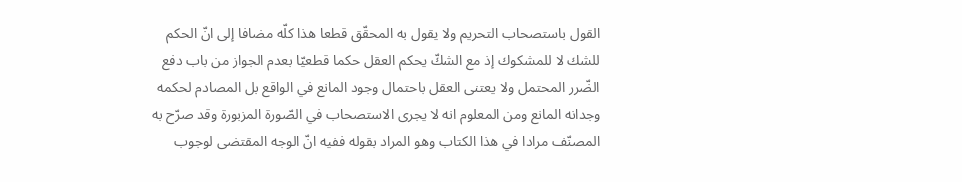القول باستصحاب التحريم ولا يقول به المحقّق قطعا هذا كلّه مضافا إلى انّ الحكم للشك لا للمشكوك إذ مع الشكّ يحكم العقل حكما قطعيّا بعدم الجواز من باب دفع الضّرر المحتمل ولا يعتنى العقل باحتمال وجود المانع في الواقع بل المصادم لحكمه وجدانه المانع ومن المعلوم انه لا يجرى الاستصحاب في الصّورة المزبورة وقد صرّح به المصنّف مرادا في هذا الكتاب وهو المراد بقوله ففيه انّ الوجه المقتضى لوجوب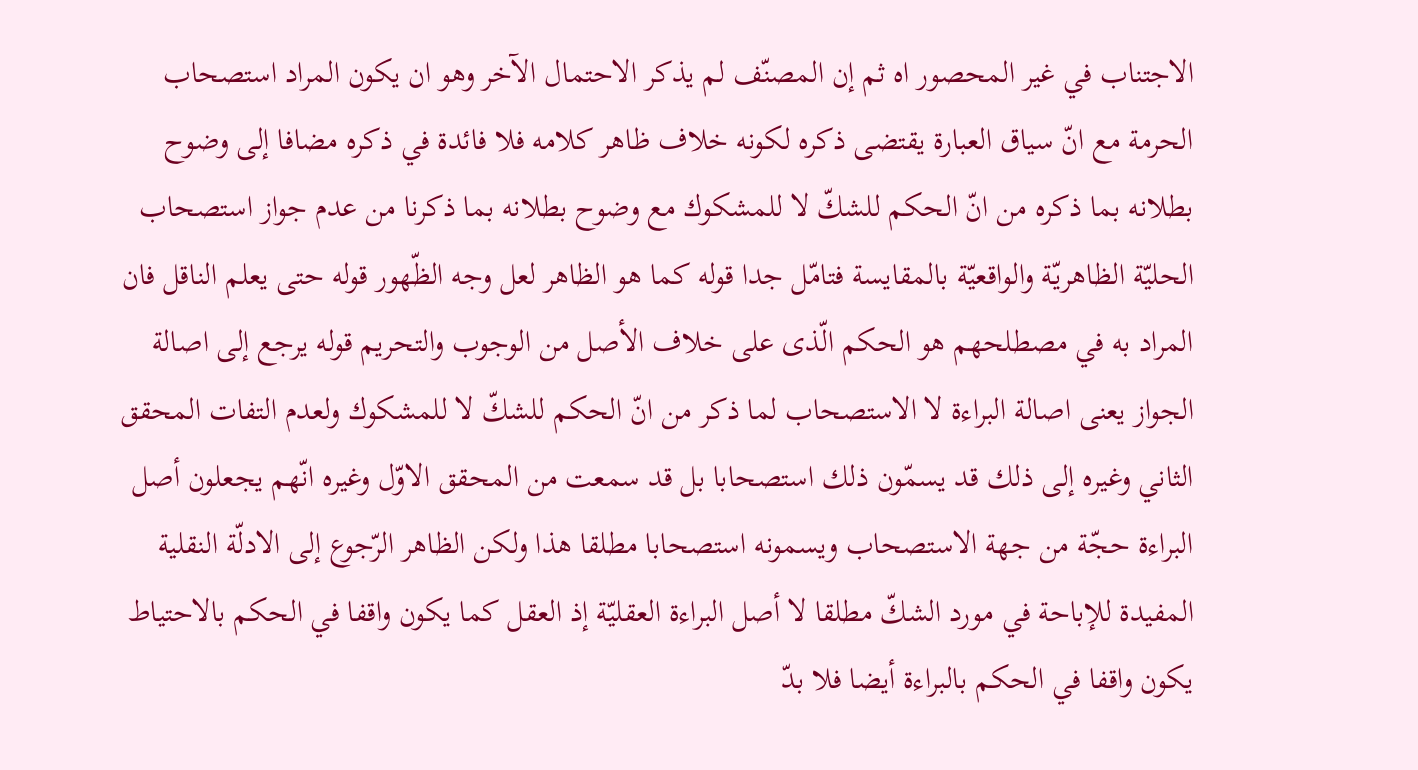الاجتناب في غير المحصور اه ثم إن المصنّف لم يذكر الاحتمال الآخر وهو ان يكون المراد استصحاب الحرمة مع انّ سياق العبارة يقتضى ذكره لكونه خلاف ظاهر كلامه فلا فائدة في ذكره مضافا إلى وضوح بطلانه بما ذكره من انّ الحكم للشكّ لا للمشكوك مع وضوح بطلانه بما ذكرنا من عدم جواز استصحاب الحليّة الظاهريّة والواقعيّة بالمقايسة فتامّل جدا قوله كما هو الظاهر لعل وجه الظّهور قوله حتى يعلم الناقل فان المراد به في مصطلحهم هو الحكم الّذى على خلاف الأصل من الوجوب والتحريم قوله يرجع إلى اصالة الجواز يعنى اصالة البراءة لا الاستصحاب لما ذكر من انّ الحكم للشكّ لا للمشكوك ولعدم التفات المحقق الثاني وغيره إلى ذلك قد يسمّون ذلك استصحابا بل قد سمعت من المحقق الاوّل وغيره انّهم يجعلون أصل البراءة حجّة من جهة الاستصحاب ويسمونه استصحابا مطلقا هذا ولكن الظاهر الرّجوع إلى الادلّة النقلية المفيدة للإباحة في مورد الشكّ مطلقا لا أصل البراءة العقليّة إذ العقل كما يكون واقفا في الحكم بالاحتياط يكون واقفا في الحكم بالبراءة أيضا فلا بدّ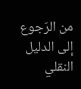من الرّجوع إلى الدليل النقلي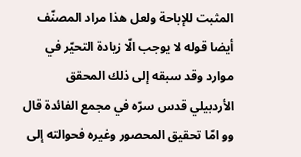المثبت للإباحة ولعل هذا مراد المصنّف أيضا قوله لا يوجب الّا زيادة التحيّر في موارد وقد سبقه إلى ذلك المحقق الأردبيلي قدس سرّه في مجمع الفائدة قال وو امّا تحقيق المحصور وغيره فحوالته إلى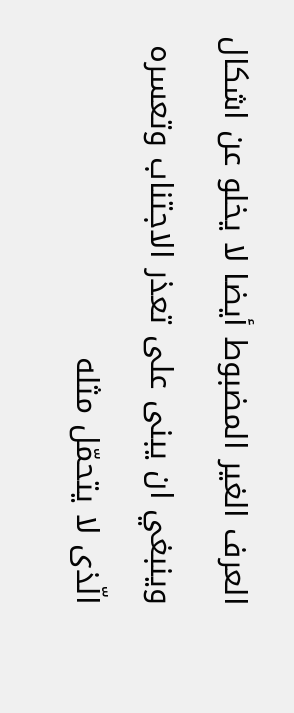العرف الغير المضبوط أيضا لا يخلو عن اشكال وينبغي ان يبنى على تعذر الاجتناب وتعسره الّذى لا يتحمّل مثله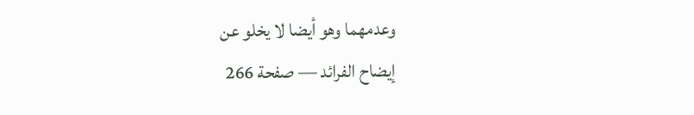وعدمهما وهو أيضا لا يخلو عن
إيضاح الفرائد — صفحة 266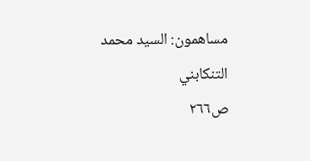مساهمون: السيد محمد التنكابني
ص٢٦٦